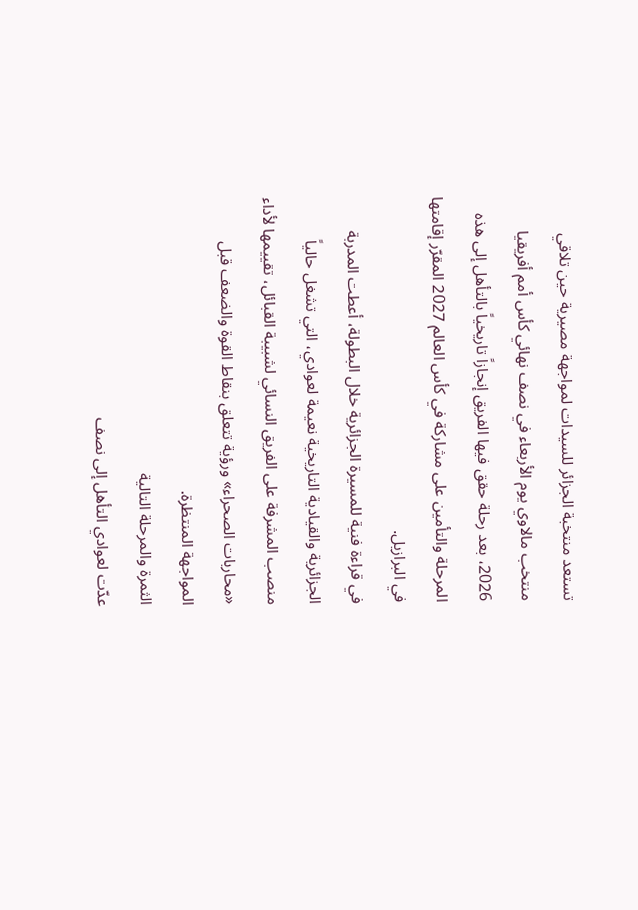تستعد منتخبة الجزائر للسيدات لمواجهة مصيرية حين تلاقي منتخب مالاوي يوم الأربعاء في نصف نهائي كأس أمم أفريقيا 2026، بعد رحلة حقق فيها الفريق إنجازاً تاريخياً بالتأهل إلى هذه المرحلة والتأمين على مشاركة في كأس العالم 2027 المقرّر إقامتها في البرازيل.
في قراءة فنية للمسيرة الجزائرية خلال البطولة، أعطت المدربة الجزائرية والقيادية التاريخية نعيمة لعوادي، التي تشغل حالياً منصب المشرفة على الفريق النسائي لشبيبة القبائل، تقييمها لأداء «محاربات الصحراء» ورؤية تتعلق بنقاط القوة والضعف قبل المواجهة المنتظرة.
الثمرة والمرحلة التالية
عدّت لعوادي التأهل إلى نصف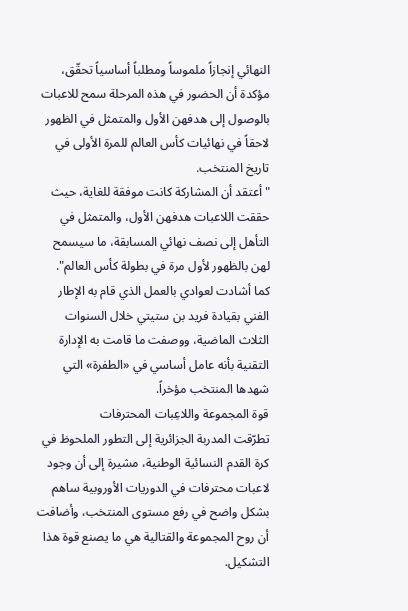النهائي إنجازاً ملموساً ومطلباً أساسياً تحقّق، مؤكدة أن الحضور في هذه المرحلة سمح للاعبات بالوصول إلى هدفهن الأول والمتمثل في الظهور لاحقاً في نهائيات كأس العالم للمرة الأولى في تاريخ المنتخب.
"أعتقد أن المشاركة كانت موفقة للغاية، حيث حققت اللاعبات هدفهن الأول، والمتمثل في التأهل إلى نصف نهائي المسابقة، ما سيسمح لهن بالظهور لأول مرة في بطولة كأس العالم".
كما أشادت لعوادي بالعمل الذي قام به الإطار الفني بقيادة فريد بن ستيتي خلال السنوات الثلاث الماضية، ووصفت ما قامت به الإدارة التقنية بأنه عامل أساسي في «الطفرة» التي شهدها المنتخب مؤخراً.
قوة المجموعة واللاعِبات المحترفات
تطرّقت المدربة الجزائرية إلى التطور الملحوظ في كرة القدم النسائية الوطنية، مشيرة إلى أن وجود لاعبات محترفات في الدوريات الأوروبية ساهم بشكل واضح في رفع مستوى المنتخب، وأضافت أن روح المجموعة والقتالية هي ما يصنع قوة هذا التشكيل.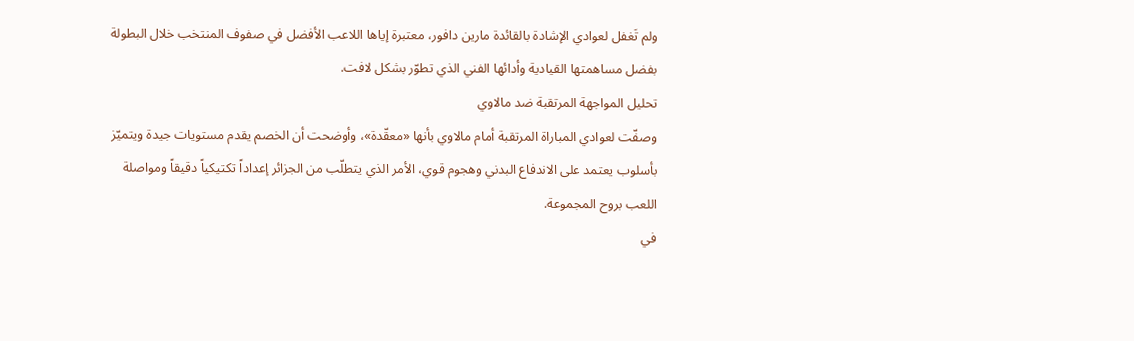ولم تَغفل لعوادي الإشادة بالقائدة مارين دافور، معتبرة إياها اللاعب الأفضل في صفوف المنتخب خلال البطولة بفضل مساهمتها القيادية وأدائها الفني الذي تطوّر بشكل لافت.
تحليل المواجهة المرتقبة ضد مالاوي
وصفّت لعوادي المباراة المرتقبة أمام مالاوي بأنها «معقّدة»، وأوضحت أن الخصم يقدم مستويات جيدة ويتميّز بأسلوب يعتمد على الاندفاع البدني وهجوم قوي، الأمر الذي يتطلّب من الجزائر إعداداً تكتيكياً دقيقاً ومواصلة اللعب بروح المجموعة.
في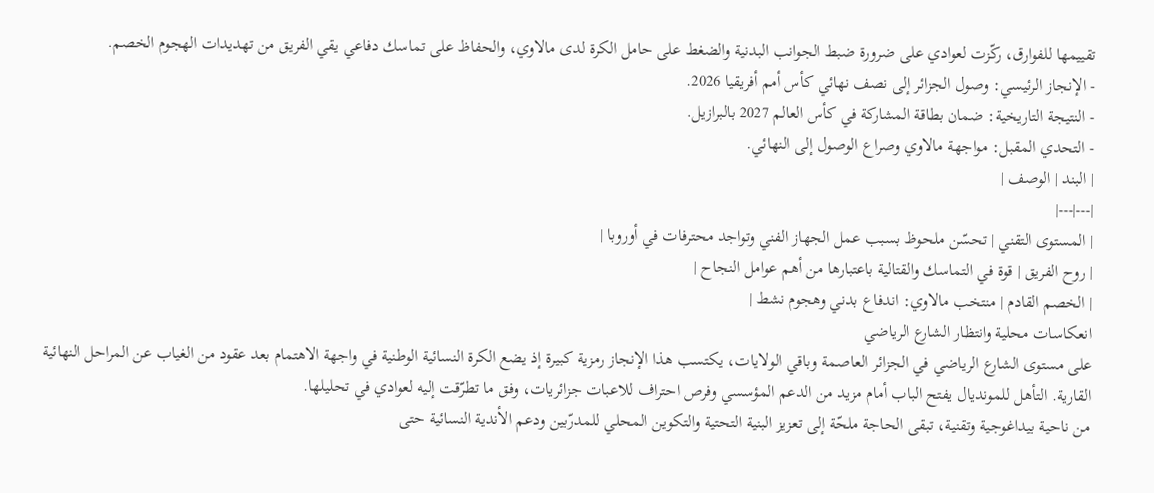تقييمها للفوارق، ركّزت لعوادي على ضرورة ضبط الجوانب البدنية والضغط على حامل الكرة لدى مالاوي، والحفاظ على تماسك دفاعي يقي الفريق من تهديدات الهجوم الخصم.
- الإنجاز الرئيسي: وصول الجزائر إلى نصف نهائي كأس أمم أفريقيا 2026.
- النتيجة التاريخية: ضمان بطاقة المشاركة في كأس العالم 2027 بالبرازيل.
- التحدي المقبل: مواجهة مالاوي وصراع الوصول إلى النهائي.
| البند | الوصف |
|---|---|
| المستوى التقني | تحسّن ملحوظ بسبب عمل الجهاز الفني وتواجد محترفات في أوروبا |
| روح الفريق | قوة في التماسك والقتالية باعتبارها من أهم عوامل النجاح |
| الخصم القادم | منتخب مالاوي: اندفاع بدني وهجوم نشط |
انعكاسات محلية وانتظار الشارع الرياضي
على مستوى الشارع الرياضي في الجزائر العاصمة وباقي الولايات، يكتسب هذا الإنجاز رمزية كبيرة إذ يضع الكرة النسائية الوطنية في واجهة الاهتمام بعد عقود من الغياب عن المراحل النهائية القارية. التأهل للمونديال يفتح الباب أمام مزيد من الدعم المؤسسي وفرص احتراف للاعبات جزائريات، وفق ما تطرّقت إليه لعوادي في تحليلها.
من ناحية بيداغوجية وتقنية، تبقى الحاجة ملحّة إلى تعزيز البنية التحتية والتكوين المحلي للمدرّبين ودعم الأندية النسائية حتى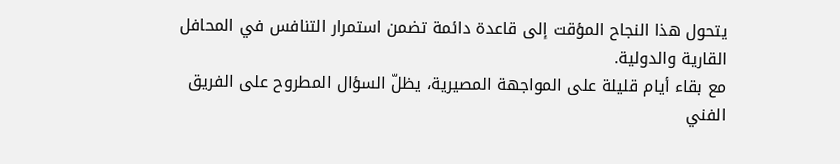يتحول هذا النجاح المؤقت إلى قاعدة دائمة تضمن استمرار التنافس في المحافل القارية والدولية.
مع بقاء أيام قليلة على المواجهة المصيرية، يظلّ السؤال المطروح على الفريق الفني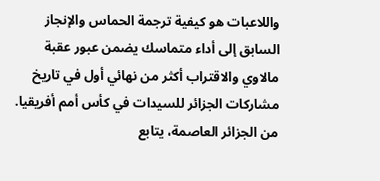واللاعبات هو كيفية ترجمة الحماس والإنجاز السابق إلى أداء متماسك يضمن عبور عقبة مالاوي والاقتراب أكثر من نهائي أول في تاريخ مشاركات الجزائر للسيدات في كأس أمم أفريقيا.
من الجزائر العاصمة، يتابع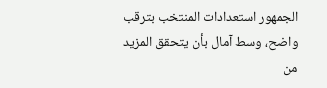الجمهور استعدادات المنتخب بترقب واضح، وسط آمال بأن يتحقق المزيد من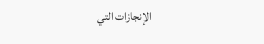الإنجازات التي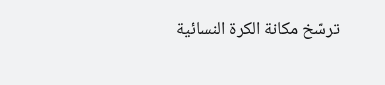ترسّخ مكانة الكرة النسائية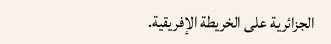الجزائرية على الخريطة الإفريقية.